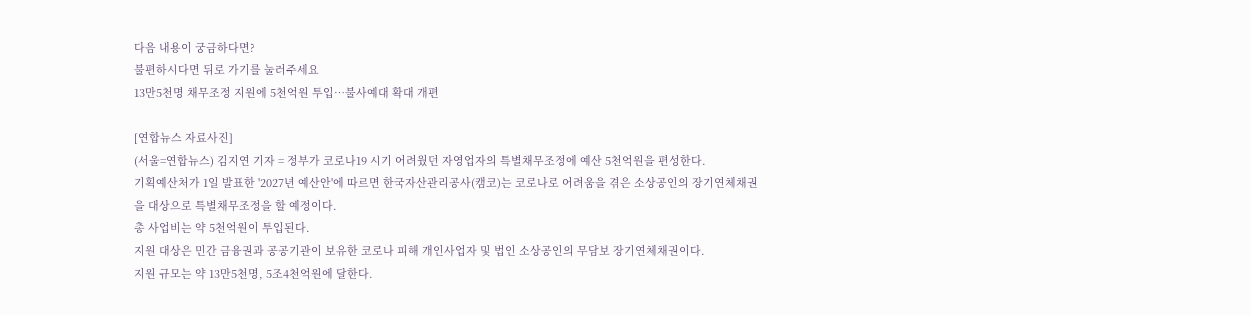다음 내용이 궁금하다면?
불편하시다면 뒤로 가기를 눌러주세요
13만5천명 채무조정 지원에 5천억원 투입…불사예대 확대 개편

[연합뉴스 자료사진]
(서울=연합뉴스) 김지연 기자 = 정부가 코로나19 시기 어려웠던 자영업자의 특별채무조정에 예산 5천억원을 편성한다.
기획예산처가 1일 발표한 '2027년 예산안'에 따르면 한국자산관리공사(캠코)는 코로나로 어려움을 겪은 소상공인의 장기연체채권을 대상으로 특별채무조정을 할 예정이다.
총 사업비는 약 5천억원이 투입된다.
지원 대상은 민간 금융권과 공공기관이 보유한 코로나 피해 개인사업자 및 법인 소상공인의 무담보 장기연체채권이다.
지원 규모는 약 13만5천명, 5조4천억원에 달한다.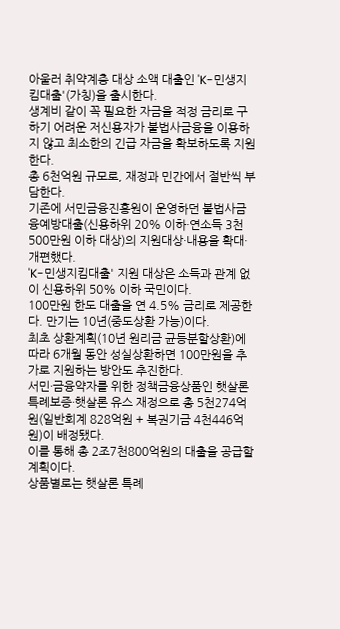아울러 취약계층 대상 소액 대출인 'K-민생지킴대출'(가칭)을 출시한다.
생계비 같이 꼭 필요한 자금을 적정 금리로 구하기 어려운 저신용자가 불법사금융을 이용하지 않고 최소한의 긴급 자금을 확보하도록 지원한다.
총 6천억원 규모로, 재정과 민간에서 절반씩 부담한다.
기존에 서민금융진흥원이 운영하던 불법사금융예방대출(신용하위 20% 이하·연소득 3천500만원 이하 대상)의 지원대상·내용을 확대·개편했다.
'K-민생지킴대출' 지원 대상은 소득과 관계 없이 신용하위 50% 이하 국민이다.
100만원 한도 대출을 연 4.5% 금리로 제공한다. 만기는 10년(중도상환 가능)이다.
최초 상환계획(10년 원리금 균등분할상환)에 따라 6개월 동안 성실상환하면 100만원을 추가로 지원하는 방안도 추진한다.
서민·금융약자를 위한 정책금융상품인 햇살론 특례보증·햇살론 유스 재정으로 총 5천274억원(일반회계 828억원 + 복권기금 4천446억원)이 배정됐다.
이를 통해 총 2조7천800억원의 대출을 공급할 계획이다.
상품별로는 햇살론 특례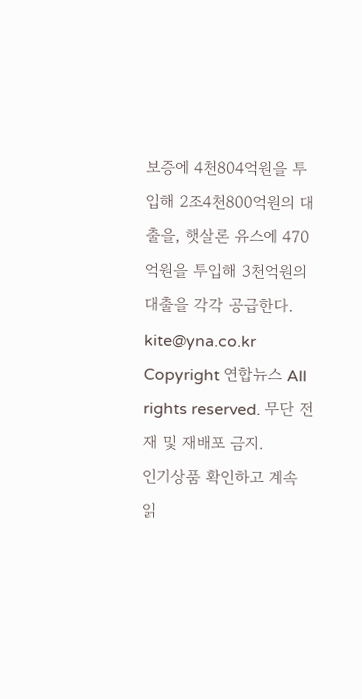보증에 4천804억원을 투입해 2조4천800억원의 대출을, 햇살론 유스에 470억원을 투입해 3천억원의 대출을 각각 공급한다.
kite@yna.co.kr
Copyright 연합뉴스 All rights reserved. 무단 전재 및 재배포 금지.
인기상품 확인하고 계속 읽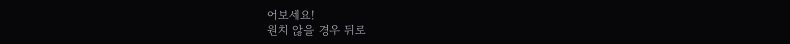어보세요!
원치 않을 경우 뒤로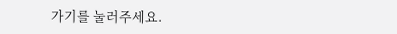가기를 눌러주세요.